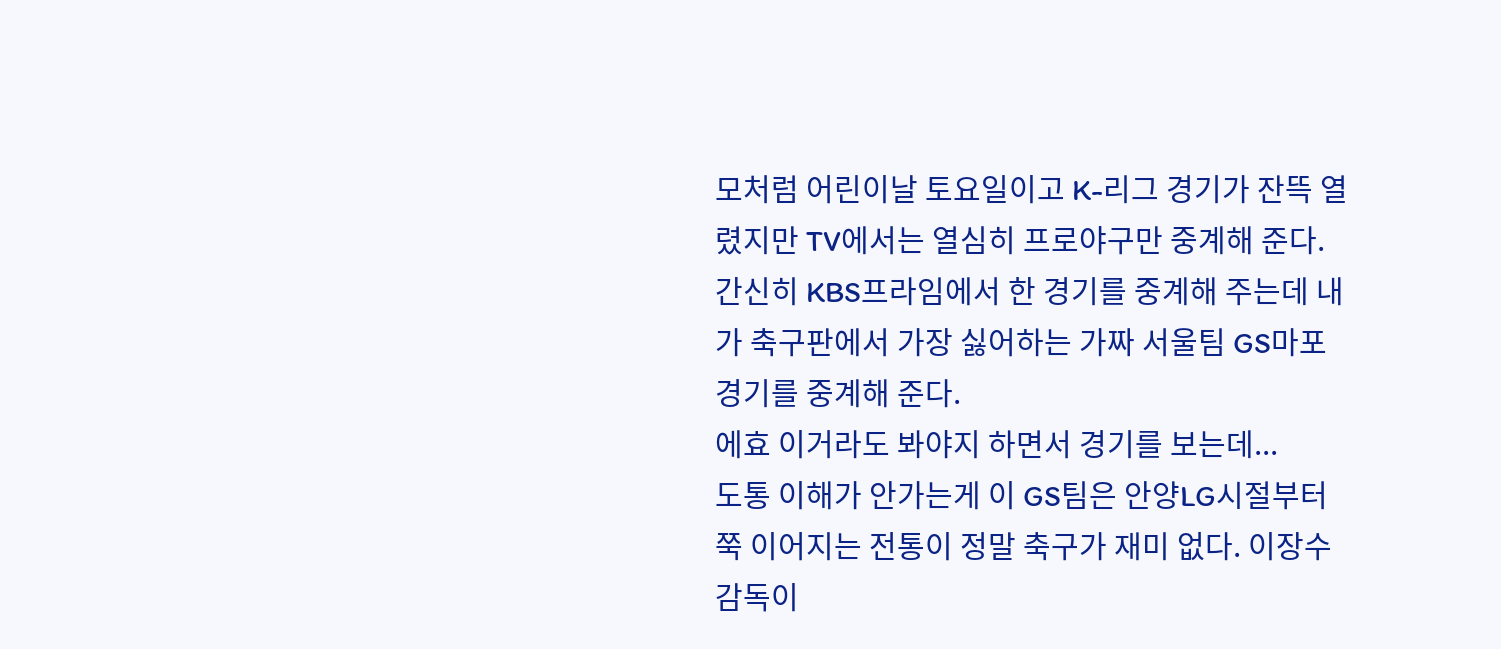모처럼 어린이날 토요일이고 K-리그 경기가 잔뜩 열렸지만 TV에서는 열심히 프로야구만 중계해 준다.
간신히 KBS프라임에서 한 경기를 중계해 주는데 내가 축구판에서 가장 싫어하는 가짜 서울팀 GS마포 경기를 중계해 준다.
에효 이거라도 봐야지 하면서 경기를 보는데...
도통 이해가 안가는게 이 GS팀은 안양LG시절부터 쭉 이어지는 전통이 정말 축구가 재미 없다. 이장수 감독이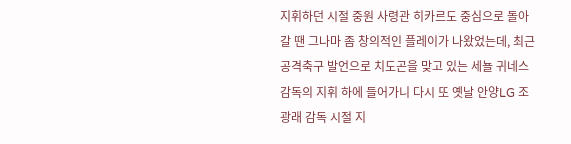지휘하던 시절 중원 사령관 히카르도 중심으로 돌아갈 땐 그나마 좀 창의적인 플레이가 나왔었는데, 최근 공격축구 발언으로 치도곤을 맞고 있는 세뇰 귀네스 감독의 지휘 하에 들어가니 다시 또 옛날 안양LG 조광래 감독 시절 지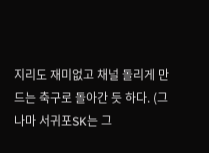지리도 재미없고 채널 돌리게 만드는 축구로 돌아간 듯 하다. (그나마 서귀포SK는 그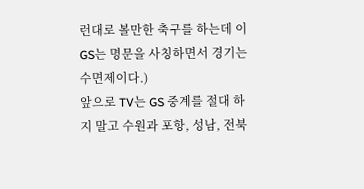런대로 볼만한 축구를 하는데 이 GS는 명문을 사칭하면서 경기는 수면제이다.)
앞으로 TV는 GS 중계를 절대 하지 말고 수원과 포항, 성남, 전북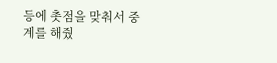등에 촛점을 맞춰서 중계를 해줬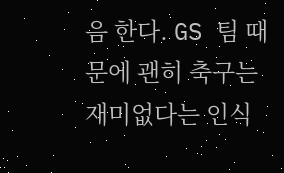음 한다. GS 팀 때문에 괜히 축구는 재미없다는 인식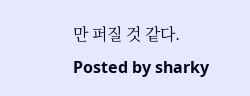만 퍼질 것 같다.
Posted by sharky